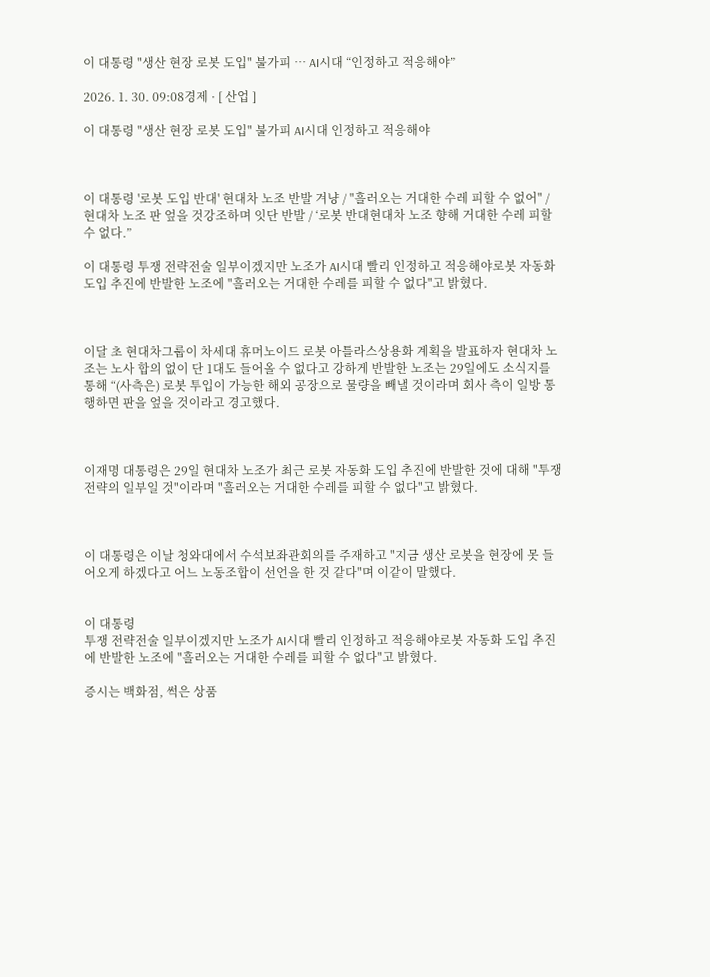이 대통령 "생산 현장 로봇 도입" 불가피 … AI시대 “인정하고 적응해야”

2026. 1. 30. 09:08경제 · [ 산업 ]

이 대통령 "생산 현장 로봇 도입" 불가피 AI시대 인정하고 적응해야



이 대통령 '로봇 도입 반대' 현대차 노조 반발 겨냥 / "흘러오는 거대한 수레 피할 수 없어" / 현대차 노조 판 엎을 것강조하며 잇단 반발 / ‘로봇 반대현대차 노조 향해 거대한 수레 피할 수 없다.”

이 대통령 투쟁 전략전술 일부이겠지만 노조가 AI시대 빨리 인정하고 적응해야로봇 자동화 도입 추진에 반발한 노조에 "흘러오는 거대한 수레를 피할 수 없다"고 밝혔다.



이달 초 현대차그룹이 차세대 휴머노이드 로봇 아틀라스상용화 계획을 발표하자 현대차 노조는 노사 합의 없이 단 1대도 들어올 수 없다고 강하게 반발한 노조는 29일에도 소식지를 통해 “(사측은) 로봇 투입이 가능한 해외 공장으로 물량을 빼낼 것이라며 회사 측이 일방 통행하면 판을 엎을 것이라고 경고했다.



이재명 대통령은 29일 현대차 노조가 최근 로봇 자동화 도입 추진에 반발한 것에 대해 "투쟁 전략의 일부일 것"이라며 "흘러오는 거대한 수레를 피할 수 없다"고 밝혔다.



이 대통령은 이날 청와대에서 수석보좌관회의를 주재하고 "지금 생산 로봇을 현장에 못 들어오게 하겠다고 어느 노동조합이 선언을 한 것 같다"며 이같이 말했다.


이 대통령
투쟁 전략전술 일부이겠지만 노조가 AI시대 빨리 인정하고 적응해야로봇 자동화 도입 추진에 반발한 노조에 "흘러오는 거대한 수레를 피할 수 없다"고 밝혔다.

증시는 백화점, 썩은 상품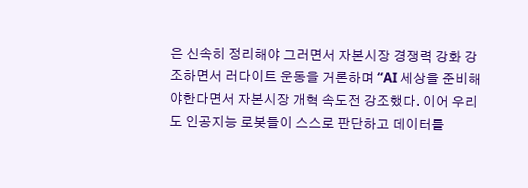은 신속히 정리해야 그러면서 자본시장 경쟁력 강화 강조하면서 러다이트 운동을 거론하며 “AI 세상을 준비해야한다면서 자본시장 개혁 속도전 강조했다. 이어 우리도 인공지능 로봇들이 스스로 판단하고 데이터를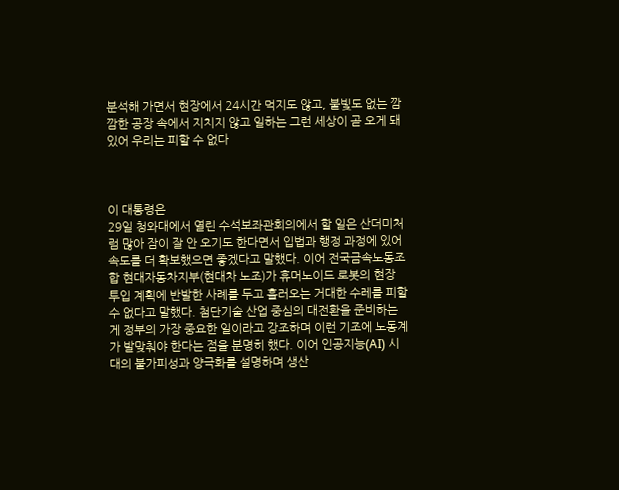분석해 가면서 현장에서 24시간 먹지도 않고, 불빛도 없는 깜깜한 공장 속에서 지치지 않고 일하는 그런 세상이 곧 오게 돼 있어 우리는 피할 수 없다



이 대통령은
29일 청와대에서 열린 수석보좌관회의에서 할 일은 산더미처럼 많아 잠이 잘 안 오기도 한다면서 입법과 행정 과정에 있어 속도를 더 확보했으면 좋겠다고 말했다. 이어 전국금속노동조합 현대자동차지부(현대차 노조)가 휴머노이드 로봇의 현장 투입 계획에 반발한 사례를 두고 흘러오는 거대한 수레를 피할 수 없다고 말했다. 첨단기술 산업 중심의 대전환을 준비하는 게 정부의 가장 중요한 일이라고 강조하며 이런 기조에 노동계가 발맞춰야 한다는 점을 분명히 했다. 이어 인공지능(AI) 시대의 불가피성과 양극화를 설명하며 생산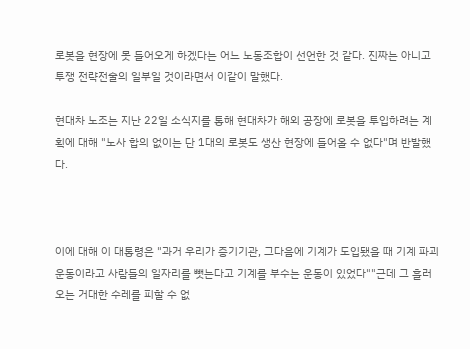로봇을 현장에 못 들어오게 하겠다는 어느 노동조합이 선언한 것 같다. 진짜는 아니고 투쟁 전략전술의 일부일 것이라면서 이같이 말했다.

현대차 노조는 지난 22일 소식지를 통해 현대차가 해외 공장에 로봇을 투입하려는 계획에 대해 "노사 합의 없이는 단 1대의 로봇도 생산 현장에 들어올 수 없다"며 반발했다.



이에 대해 이 대통령은 "과거 우리가 증기기관, 그다음에 기계가 도입됐을 때 기계 파괴 운동이라고 사람들의 일자리를 뺏는다고 기계를 부수는 운동이 있었다""근데 그 흘러오는 거대한 수레를 피할 수 없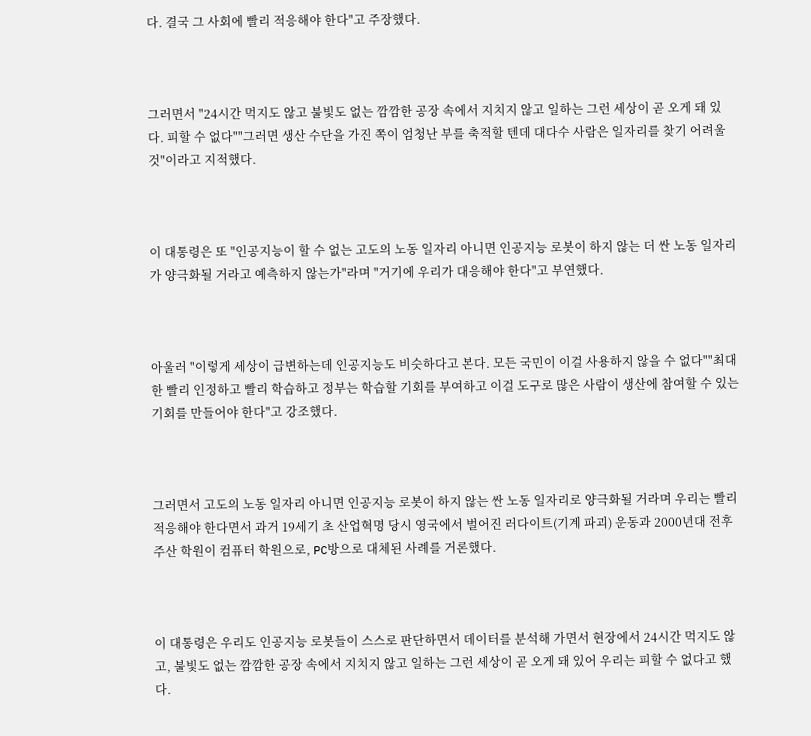다. 결국 그 사회에 빨리 적응해야 한다"고 주장했다.



그러면서 "24시간 먹지도 않고 불빛도 없는 깜깜한 공장 속에서 지치지 않고 일하는 그런 세상이 곧 오게 돼 있다. 피할 수 없다""그러면 생산 수단을 가진 쪽이 엄청난 부를 축적할 텐데 대다수 사람은 일자리를 찾기 어려울 것"이라고 지적했다.



이 대통령은 또 "인공지능이 할 수 없는 고도의 노동 일자리 아니면 인공지능 로봇이 하지 않는 더 싼 노동 일자리가 양극화될 거라고 예측하지 않는가"라며 "거기에 우리가 대응해야 한다"고 부연했다.



아울러 "이렇게 세상이 급변하는데 인공지능도 비슷하다고 본다. 모든 국민이 이걸 사용하지 않을 수 없다""최대한 빨리 인정하고 빨리 학습하고 정부는 학습할 기회를 부여하고 이걸 도구로 많은 사람이 생산에 참여할 수 있는 기회를 만들어야 한다"고 강조했다.



그러면서 고도의 노동 일자리 아니면 인공지능 로봇이 하지 않는 싼 노동 일자리로 양극화될 거라며 우리는 빨리 적응해야 한다면서 과거 19세기 초 산업혁명 당시 영국에서 벌어진 러다이트(기계 파괴) 운동과 2000년대 전후 주산 학원이 컴퓨터 학원으로, PC방으로 대체된 사례를 거론했다.



이 대통령은 우리도 인공지능 로봇들이 스스로 판단하면서 데이터를 분석해 가면서 현장에서 24시간 먹지도 않고, 불빛도 없는 깜깜한 공장 속에서 지치지 않고 일하는 그런 세상이 곧 오게 돼 있어 우리는 피할 수 없다고 했다.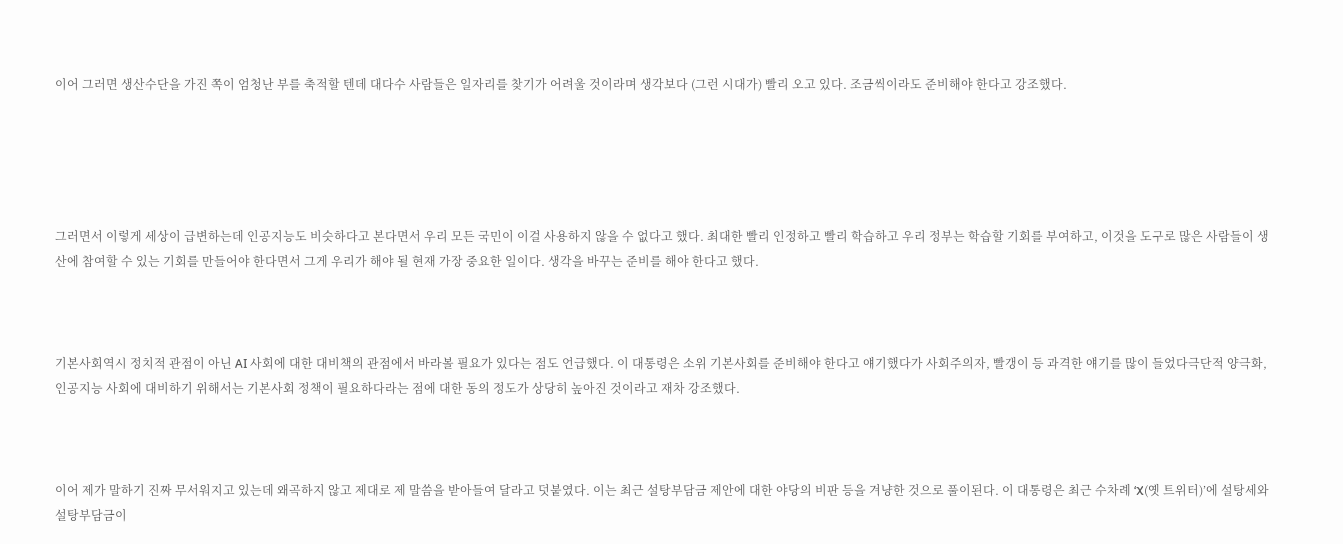이어 그러면 생산수단을 가진 쪽이 엄청난 부를 축적할 텐데 대다수 사람들은 일자리를 찾기가 어려울 것이라며 생각보다 (그런 시대가) 빨리 오고 있다. 조금씩이라도 준비해야 한다고 강조했다.





그러면서 이렇게 세상이 급변하는데 인공지능도 비슷하다고 본다면서 우리 모든 국민이 이걸 사용하지 않을 수 없다고 했다. 최대한 빨리 인정하고 빨리 학습하고 우리 정부는 학습할 기회를 부여하고, 이것을 도구로 많은 사람들이 생산에 참여할 수 있는 기회를 만들어야 한다면서 그게 우리가 해야 될 현재 가장 중요한 일이다. 생각을 바꾸는 준비를 해야 한다고 했다.



기본사회역시 정치적 관점이 아닌 AI 사회에 대한 대비책의 관점에서 바라볼 필요가 있다는 점도 언급했다. 이 대통령은 소위 기본사회를 준비해야 한다고 얘기했다가 사회주의자, 빨갱이 등 과격한 얘기를 많이 들었다극단적 양극화, 인공지능 사회에 대비하기 위해서는 기본사회 정책이 필요하다라는 점에 대한 동의 정도가 상당히 높아진 것이라고 재차 강조했다.



이어 제가 말하기 진짜 무서워지고 있는데 왜곡하지 않고 제대로 제 말씀을 받아들여 달라고 덧붙였다. 이는 최근 설탕부담금 제안에 대한 야당의 비판 등을 겨냥한 것으로 풀이된다. 이 대통령은 최근 수차례 ‘X(옛 트위터)’에 설탕세와 설탕부담금이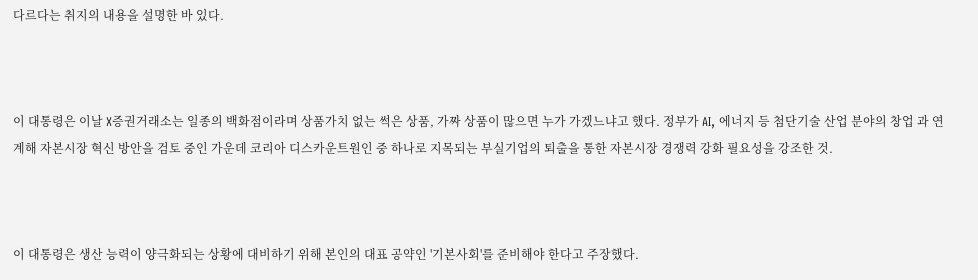다르다는 취지의 내용을 설명한 바 있다.



이 대통령은 이날 X증권거래소는 일종의 백화점이라며 상품가치 없는 썩은 상품, 가짜 상품이 많으면 누가 가겠느냐고 했다. 정부가 AI, 에너지 등 첨단기술 산업 분야의 창업 과 연계해 자본시장 혁신 방안을 검토 중인 가운데 코리아 디스카운트원인 중 하나로 지목되는 부실기업의 퇴출을 통한 자본시장 경쟁력 강화 필요성을 강조한 것.



이 대통령은 생산 능력이 양극화되는 상황에 대비하기 위해 본인의 대표 공약인 '기본사회'를 준비해야 한다고 주장했다.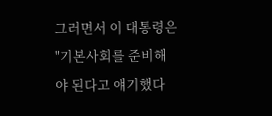그러면서 이 대통령은 "기본사회를 준비해야 된다고 얘기했다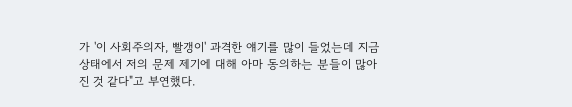가 '이 사회주의자, 빨갱이' 과격한 얘기를 많이 들었는데 지금 상태에서 저의 문제 제기에 대해 아마 동의하는 분들이 많아진 것 같다"고 부연했다.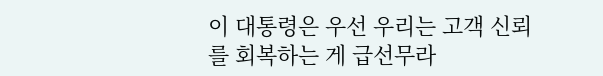이 대통령은 우선 우리는 고객 신뢰를 회복하는 게 급선무라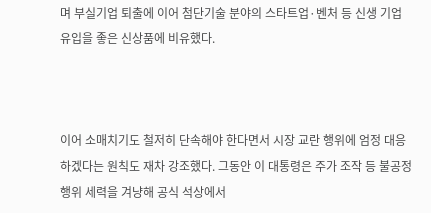며 부실기업 퇴출에 이어 첨단기술 분야의 스타트업·벤처 등 신생 기업 유입을 좋은 신상품에 비유했다.



이어 소매치기도 철저히 단속해야 한다면서 시장 교란 행위에 엄정 대응하겠다는 원칙도 재차 강조했다. 그동안 이 대통령은 주가 조작 등 불공정 행위 세력을 겨냥해 공식 석상에서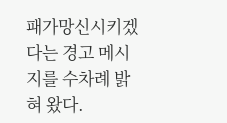패가망신시키겠다는 경고 메시지를 수차례 밝혀 왔다.